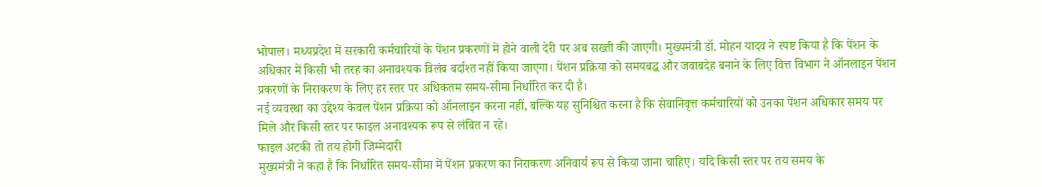भोपाल। मध्यप्रदेश में सरकारी कर्मचारियों के पेंशन प्रकरणों में होने वाली देरी पर अब सख्ती की जाएगी। मुख्यमंत्री डॉ. मोहन यादव ने स्पष्ट किया है कि पेंशन के अधिकार में किसी भी तरह का अनावश्यक विलंब बर्दाश्त नहीं किया जाएगा। पेंशन प्रक्रिया को समयबद्ध और जवाबदेह बनाने के लिए वित्त विभाग ने ऑनलाइन पेंशन प्रकरणों के निराकरण के लिए हर स्तर पर अधिकतम समय-सीमा निर्धारित कर दी है।
नई व्यवस्था का उद्देश्य केवल पेंशन प्रक्रिया को ऑनलाइन करना नहीं, बल्कि यह सुनिश्चित करना है कि सेवानिवृत्त कर्मचारियों को उनका पेंशन अधिकार समय पर मिले और किसी स्तर पर फाइल अनावश्यक रूप से लंबित न रहे।
फाइल अटकी तो तय होगी जिम्मेदारी
मुख्यमंत्री ने कहा है कि निर्धारित समय-सीमा में पेंशन प्रकरण का निराकरण अनिवार्य रूप से किया जाना चाहिए। यदि किसी स्तर पर तय समय के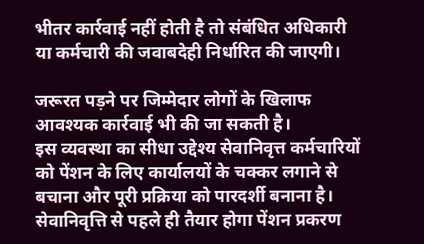भीतर कार्रवाई नहीं होती है तो संबंधित अधिकारी या कर्मचारी की जवाबदेही निर्धारित की जाएगी।

जरूरत पड़ने पर जिम्मेदार लोगों के खिलाफ आवश्यक कार्रवाई भी की जा सकती है।
इस व्यवस्था का सीधा उद्देश्य सेवानिवृत्त कर्मचारियों को पेंशन के लिए कार्यालयों के चक्कर लगाने से बचाना और पूरी प्रक्रिया को पारदर्शी बनाना है।
सेवानिवृत्ति से पहले ही तैयार होगा पेंशन प्रकरण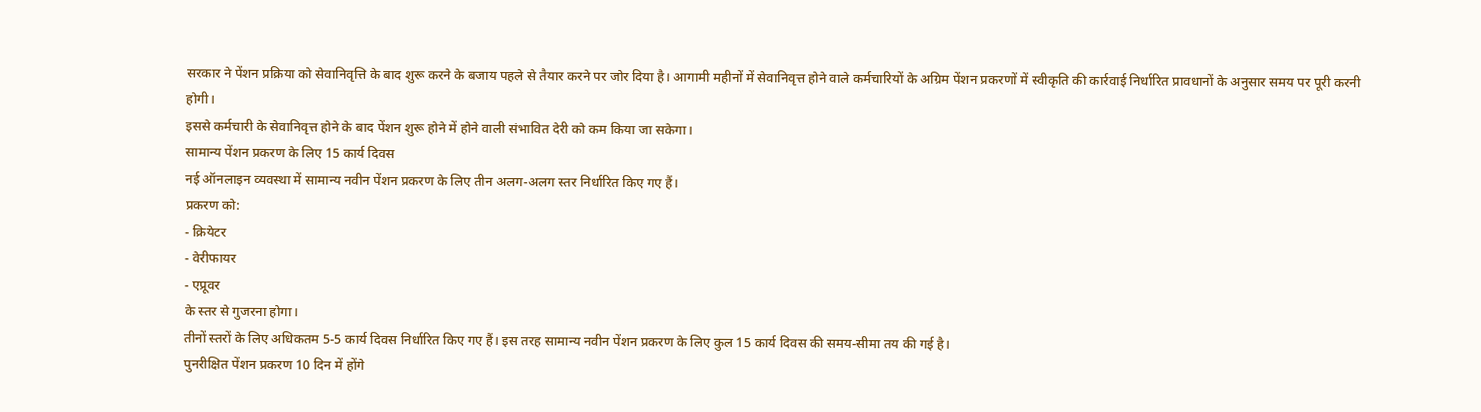सरकार ने पेंशन प्रक्रिया को सेवानिवृत्ति के बाद शुरू करने के बजाय पहले से तैयार करने पर जोर दिया है। आगामी महीनों में सेवानिवृत्त होने वाले कर्मचारियों के अग्रिम पेंशन प्रकरणों में स्वीकृति की कार्रवाई निर्धारित प्रावधानों के अनुसार समय पर पूरी करनी होगी।
इससे कर्मचारी के सेवानिवृत्त होने के बाद पेंशन शुरू होने में होने वाली संभावित देरी को कम किया जा सकेगा।
सामान्य पेंशन प्रकरण के लिए 15 कार्य दिवस
नई ऑनलाइन व्यवस्था में सामान्य नवीन पेंशन प्रकरण के लिए तीन अलग-अलग स्तर निर्धारित किए गए हैं।
प्रकरण को:
- क्रियेटर
- वेरीफायर
- एप्रूवर
के स्तर से गुजरना होगा।
तीनों स्तरों के लिए अधिकतम 5-5 कार्य दिवस निर्धारित किए गए हैं। इस तरह सामान्य नवीन पेंशन प्रकरण के लिए कुल 15 कार्य दिवस की समय-सीमा तय की गई है।
पुनरीक्षित पेंशन प्रकरण 10 दिन में होंगे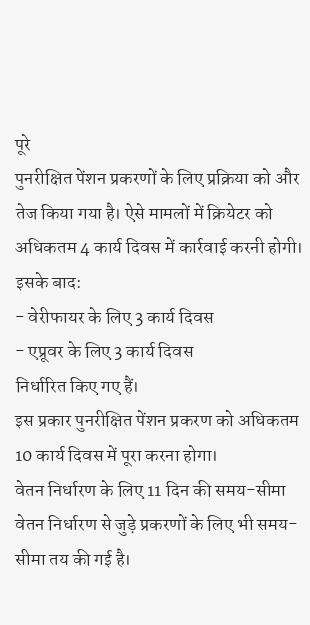पूरे
पुनरीक्षित पेंशन प्रकरणों के लिए प्रक्रिया को और तेज किया गया है। ऐसे मामलों में क्रियेटर को अधिकतम 4 कार्य दिवस में कार्रवाई करनी होगी।
इसके बाद:
- वेरीफायर के लिए 3 कार्य दिवस
- एप्रूवर के लिए 3 कार्य दिवस
निर्धारित किए गए हैं।
इस प्रकार पुनरीक्षित पेंशन प्रकरण को अधिकतम 10 कार्य दिवस में पूरा करना होगा।
वेतन निर्धारण के लिए 11 दिन की समय-सीमा
वेतन निर्धारण से जुड़े प्रकरणों के लिए भी समय-सीमा तय की गई है।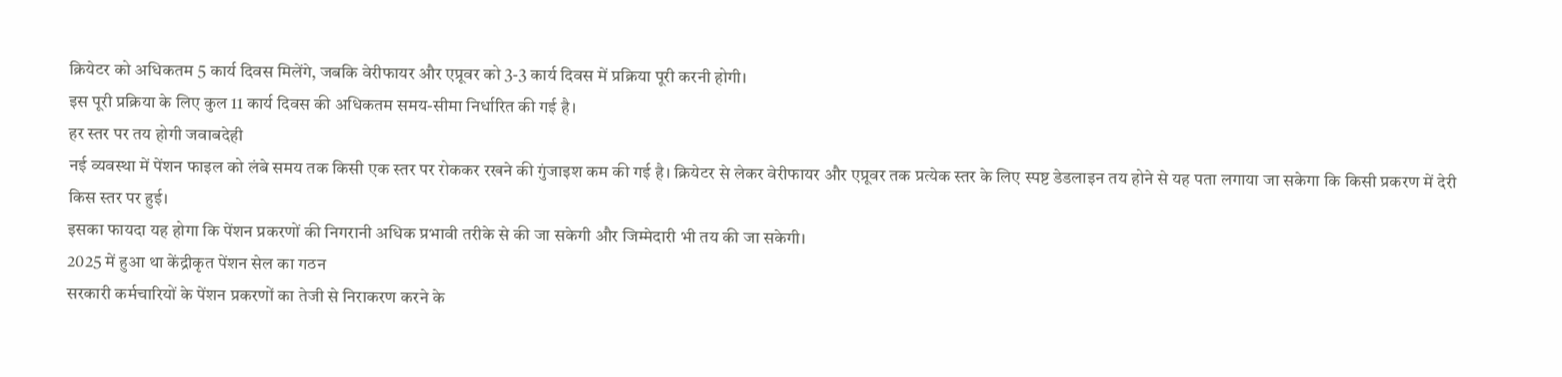क्रियेटर को अधिकतम 5 कार्य दिवस मिलेंगे, जबकि वेरीफायर और एप्रूवर को 3-3 कार्य दिवस में प्रक्रिया पूरी करनी होगी।
इस पूरी प्रक्रिया के लिए कुल 11 कार्य दिवस की अधिकतम समय-सीमा निर्धारित की गई है।
हर स्तर पर तय होगी जवाबदेही
नई व्यवस्था में पेंशन फाइल को लंबे समय तक किसी एक स्तर पर रोककर रखने की गुंजाइश कम की गई है। क्रियेटर से लेकर वेरीफायर और एप्रूवर तक प्रत्येक स्तर के लिए स्पष्ट डेडलाइन तय होने से यह पता लगाया जा सकेगा कि किसी प्रकरण में देरी किस स्तर पर हुई।
इसका फायदा यह होगा कि पेंशन प्रकरणों की निगरानी अधिक प्रभावी तरीके से की जा सकेगी और जिम्मेदारी भी तय की जा सकेगी।
2025 में हुआ था केंद्रीकृत पेंशन सेल का गठन
सरकारी कर्मचारियों के पेंशन प्रकरणों का तेजी से निराकरण करने के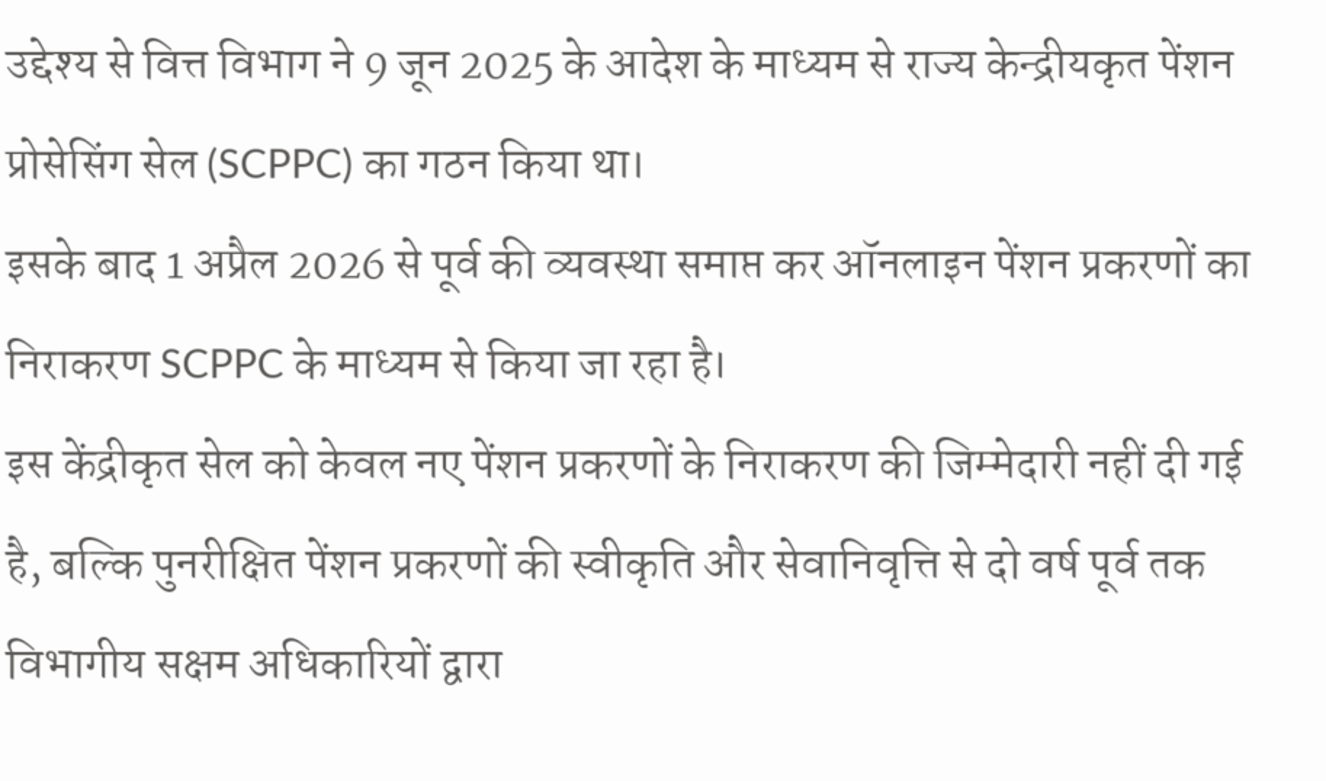उद्देश्य से वित्त विभाग ने 9 जून 2025 के आदेश के माध्यम से राज्य केन्द्रीयकृत पेंशन प्रोसेसिंग सेल (SCPPC) का गठन किया था।
इसके बाद 1 अप्रैल 2026 से पूर्व की व्यवस्था समाप्त कर ऑनलाइन पेंशन प्रकरणों का निराकरण SCPPC के माध्यम से किया जा रहा है।
इस केंद्रीकृत सेल को केवल नए पेंशन प्रकरणों के निराकरण की जिम्मेदारी नहीं दी गई है, बल्कि पुनरीक्षित पेंशन प्रकरणों की स्वीकृति और सेवानिवृत्ति से दो वर्ष पूर्व तक विभागीय सक्षम अधिकारियों द्वारा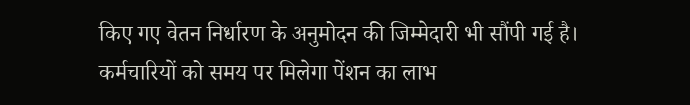किए गए वेतन निर्धारण के अनुमोदन की जिम्मेदारी भी सौंपी गई है।
कर्मचारियों को समय पर मिलेगा पेंशन का लाभ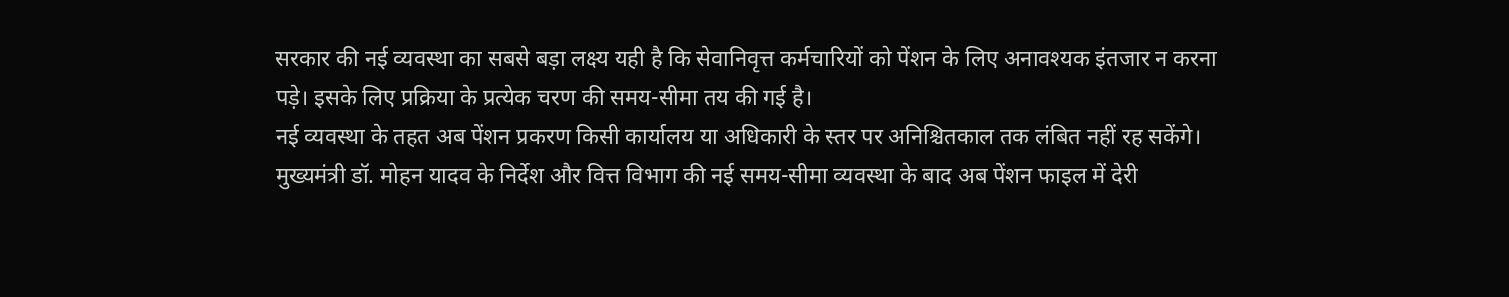सरकार की नई व्यवस्था का सबसे बड़ा लक्ष्य यही है कि सेवानिवृत्त कर्मचारियों को पेंशन के लिए अनावश्यक इंतजार न करना पड़े। इसके लिए प्रक्रिया के प्रत्येक चरण की समय-सीमा तय की गई है।
नई व्यवस्था के तहत अब पेंशन प्रकरण किसी कार्यालय या अधिकारी के स्तर पर अनिश्चितकाल तक लंबित नहीं रह सकेंगे।
मुख्यमंत्री डॉ. मोहन यादव के निर्देश और वित्त विभाग की नई समय-सीमा व्यवस्था के बाद अब पेंशन फाइल में देरी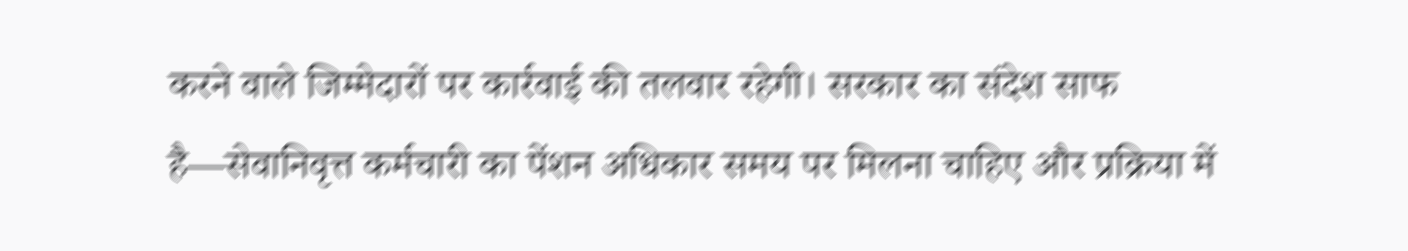करने वाले जिम्मेदारों पर कार्रवाई की तलवार रहेगी। सरकार का संदेश साफ है—सेवानिवृत्त कर्मचारी का पेंशन अधिकार समय पर मिलना चाहिए और प्रक्रिया में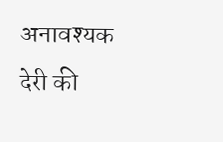अनावश्यक देरी की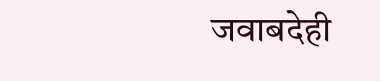जवाबदेही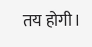तय होगी।